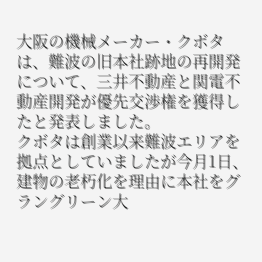大阪の機械メーカー・クボタは、難波の旧本社跡地の再開発について、三井不動産と関電不動産開発が優先交渉権を獲得したと発表しました。
クボタは創業以来難波エリアを拠点としていましたが今月1日、建物の老朽化を理由に本社をグラングリーン大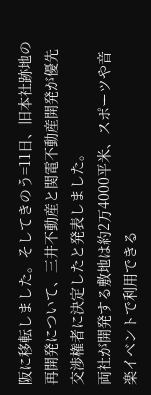阪に移転しました。そしてきのう=11日、旧本社跡地の再開発について、三井不動産と関電不動産開発が優先交渉権者に決定したと発表しました。
両社が開発する敷地は約2万4000平米、スポーツや音楽イベントで利用できる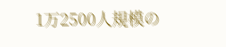1万2500人規模の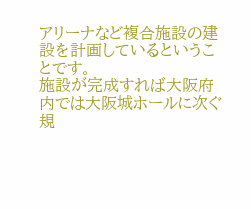アリーナなど複合施設の建設を計画しているということです。
施設が完成すれば大阪府内では大阪城ホールに次ぐ規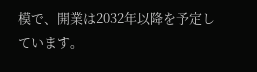模で、開業は2032年以降を予定しています。